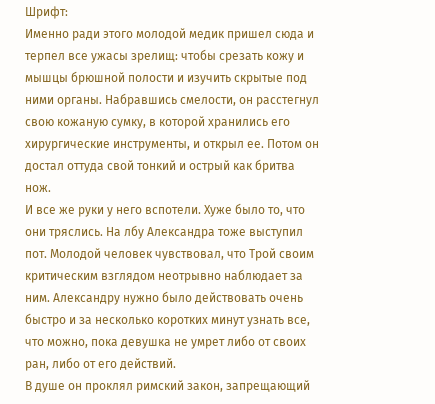Шрифт:
Именно ради этого молодой медик пришел сюда и терпел все ужасы зрелищ: чтобы срезать кожу и мышцы брюшной полости и изучить скрытые под ними органы. Набравшись смелости, он расстегнул свою кожаную сумку, в которой хранились его хирургические инструменты, и открыл ее. Потом он достал оттуда свой тонкий и острый как бритва нож.
И все же руки у него вспотели. Хуже было то, что они тряслись. На лбу Александра тоже выступил пот. Молодой человек чувствовал, что Трой своим критическим взглядом неотрывно наблюдает за ним. Александру нужно было действовать очень быстро и за несколько коротких минут узнать все, что можно, пока девушка не умрет либо от своих ран, либо от его действий.
В душе он проклял римский закон, запрещающий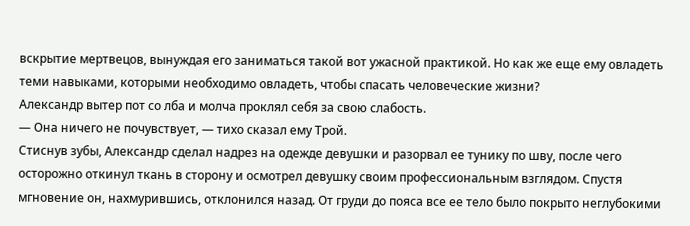вскрытие мертвецов, вынуждая его заниматься такой вот ужасной практикой. Но как же еще ему овладеть теми навыками, которыми необходимо овладеть, чтобы спасать человеческие жизни?
Александр вытер пот со лба и молча проклял себя за свою слабость.
— Она ничего не почувствует, — тихо сказал ему Трой.
Стиснув зубы, Александр сделал надрез на одежде девушки и разорвал ее тунику по шву, после чего осторожно откинул ткань в сторону и осмотрел девушку своим профессиональным взглядом. Спустя мгновение он, нахмурившись, отклонился назад. От груди до пояса все ее тело было покрыто неглубокими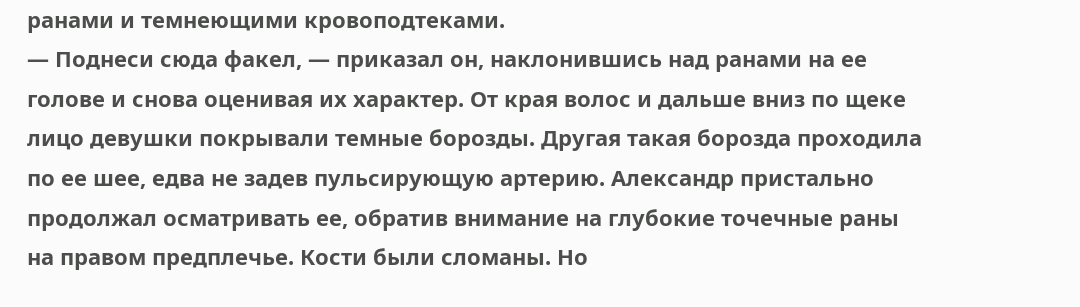ранами и темнеющими кровоподтеками.
— Поднеси сюда факел, — приказал он, наклонившись над ранами на ее голове и снова оценивая их характер. От края волос и дальше вниз по щеке лицо девушки покрывали темные борозды. Другая такая борозда проходила по ее шее, едва не задев пульсирующую артерию. Александр пристально продолжал осматривать ее, обратив внимание на глубокие точечные раны на правом предплечье. Кости были сломаны. Но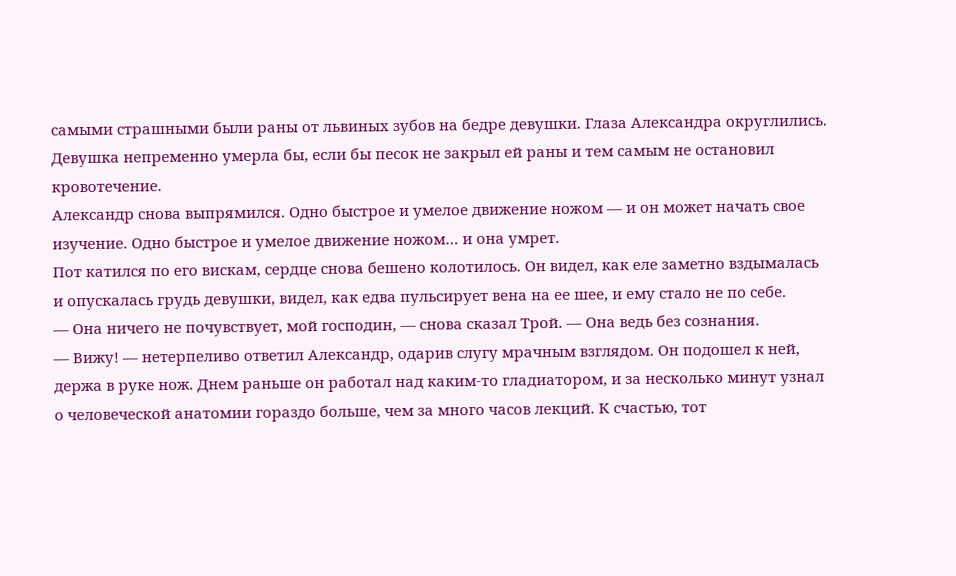самыми страшными были раны от львиных зубов на бедре девушки. Глаза Александра округлились. Девушка непременно умерла бы, если бы песок не закрыл ей раны и тем самым не остановил кровотечение.
Александр снова выпрямился. Одно быстрое и умелое движение ножом — и он может начать свое изучение. Одно быстрое и умелое движение ножом… и она умрет.
Пот катился по его вискам, сердце снова бешено колотилось. Он видел, как еле заметно вздымалась и опускалась грудь девушки, видел, как едва пульсирует вена на ее шее, и ему стало не по себе.
— Она ничего не почувствует, мой господин, — снова сказал Трой. — Она ведь без сознания.
— Вижу! — нетерпеливо ответил Александр, одарив слугу мрачным взглядом. Он подошел к ней, держа в руке нож. Днем раньше он работал над каким-то гладиатором, и за несколько минут узнал о человеческой анатомии гораздо больше, чем за много часов лекций. К счастью, тот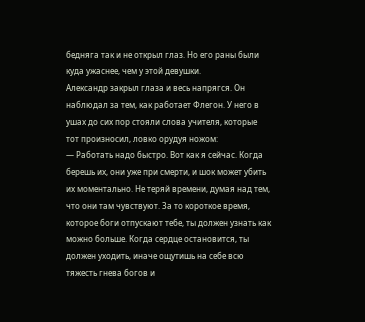бедняга так и не открыл глаз. Но его раны были куда ужаснее, чем у этой девушки.
Александр закрыл глаза и весь напрягся. Он наблюдал за тем, как работает Флегон. У него в ушах до сих пор стояли слова учителя, которые тот произносил, ловко орудуя ножом:
— Работать надо быстро. Вот как я сейчас. Когда берешь их, они уже при смерти, и шок может убить их моментально. Не теряй времени, думая над тем, что они там чувствуют. За то короткое время, которое боги отпускают тебе, ты должен узнать как можно больше. Когда сердце остановится, ты должен уходить, иначе ощутишь на себе всю тяжесть гнева богов и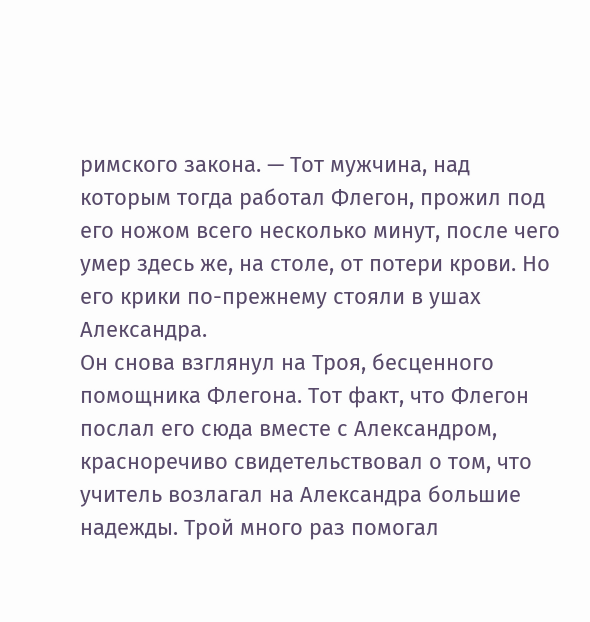римского закона. — Тот мужчина, над которым тогда работал Флегон, прожил под его ножом всего несколько минут, после чего умер здесь же, на столе, от потери крови. Но его крики по-прежнему стояли в ушах Александра.
Он снова взглянул на Троя, бесценного помощника Флегона. Тот факт, что Флегон послал его сюда вместе с Александром, красноречиво свидетельствовал о том, что учитель возлагал на Александра большие надежды. Трой много раз помогал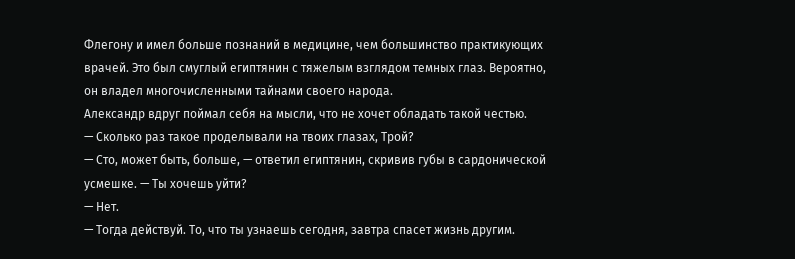Флегону и имел больше познаний в медицине, чем большинство практикующих врачей. Это был смуглый египтянин с тяжелым взглядом темных глаз. Вероятно, он владел многочисленными тайнами своего народа.
Александр вдруг поймал себя на мысли, что не хочет обладать такой честью.
— Сколько раз такое проделывали на твоих глазах, Трой?
— Сто, может быть, больше, — ответил египтянин, скривив губы в сардонической усмешке. — Ты хочешь уйти?
— Нет.
— Тогда действуй. То, что ты узнаешь сегодня, завтра спасет жизнь другим.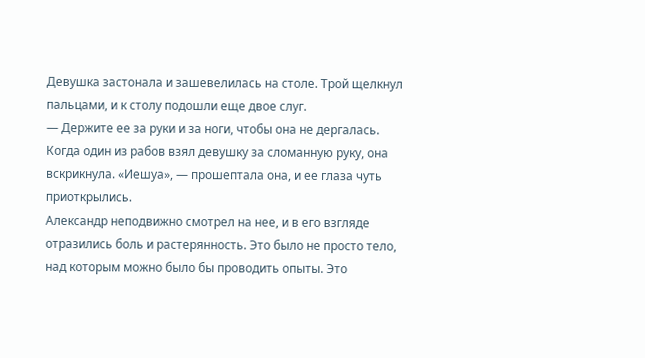Девушка застонала и зашевелилась на столе. Трой щелкнул пальцами, и к столу подошли еще двое слуг.
— Держите ее за руки и за ноги, чтобы она не дергалась.
Когда один из рабов взял девушку за сломанную руку, она вскрикнула. «Иешуа», — прошептала она, и ее глаза чуть приоткрылись.
Александр неподвижно смотрел на нее, и в его взгляде отразились боль и растерянность. Это было не просто тело, над которым можно было бы проводить опыты. Это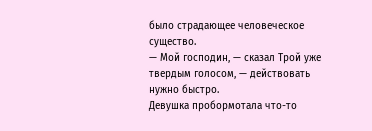было страдающее человеческое существо.
— Мой господин, — сказал Трой уже твердым голосом, — действовать нужно быстро.
Девушка пробормотала что-то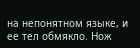на непонятном языке, и ее тел обмякло. Нож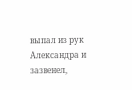выпал из рук Александра и зазвенел,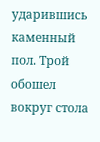ударившись каменный пол. Трой обошел вокруг стола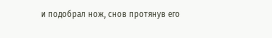и подобрал нож, снов протянув его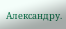Александру.